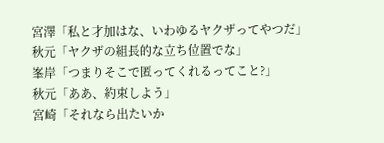宮澤「私と才加はな、いわゆるヤクザってやつだ」
秋元「ヤクザの組長的な立ち位置でな」
峯岸「つまりそこで匿ってくれるってこと?」
秋元「ああ、約束しよう」
宮崎「それなら出たいか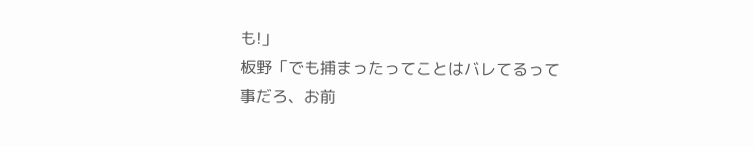も!」
板野「でも捕まったってことはバレてるって
事だろ、お前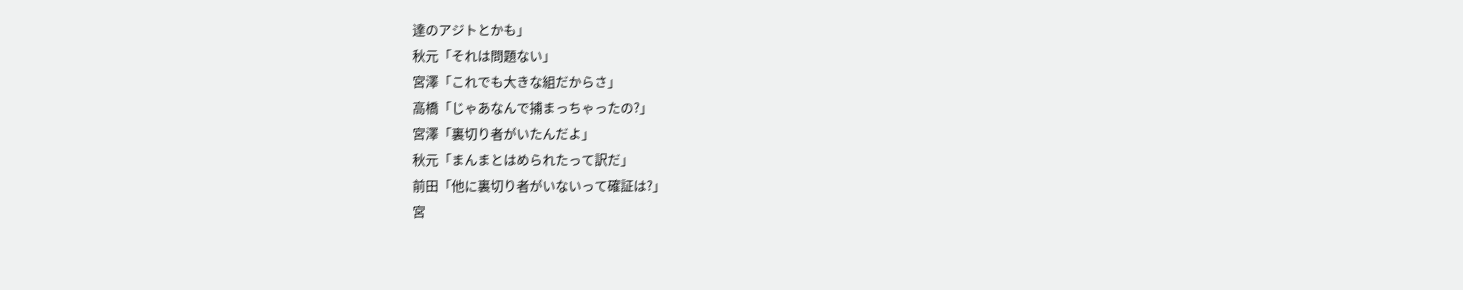達のアジトとかも」
秋元「それは問題ない」
宮澤「これでも大きな組だからさ」
高橋「じゃあなんで捕まっちゃったの?」
宮澤「裏切り者がいたんだよ」
秋元「まんまとはめられたって訳だ」
前田「他に裏切り者がいないって確証は?」
宮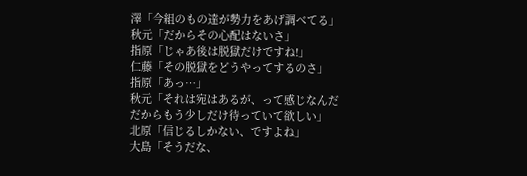澤「今組のもの達が勢力をあげ調べてる」
秋元「だからその心配はないさ」
指原「じゃあ後は脱獄だけですね!」
仁藤「その脱獄をどうやってするのさ」
指原「あっ…」
秋元「それは宛はあるが、って感じなんだ
だからもう少しだけ待っていて欲しい」
北原「信じるしかない、ですよね」
大島「そうだな、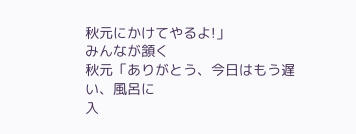秋元にかけてやるよ!」
みんなが頷く
秋元「ありがとう、今日はもう遅い、風呂に
入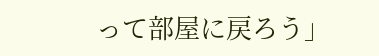って部屋に戻ろう」